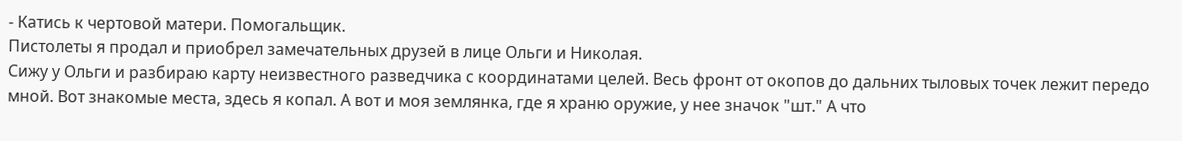- Катись к чертовой матери. Помогальщик.
Пистолеты я продал и приобрел замечательных друзей в лице Ольги и Николая.
Сижу у Ольги и разбираю карту неизвестного разведчика с координатами целей. Весь фронт от окопов до дальних тыловых точек лежит передо мной. Вот знакомые места, здесь я копал. А вот и моя землянка, где я храню оружие, у нее значок "шт." А что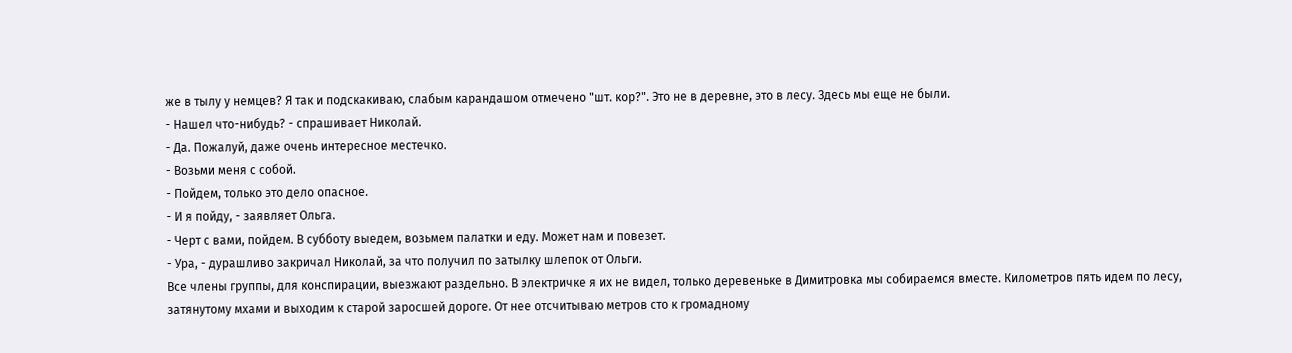же в тылу у немцев? Я так и подскакиваю, слабым карандашом отмечено "шт. кор?". Это не в деревне, это в лесу. Здесь мы еще не были.
- Нашел что-нибудь? - спрашивает Николай.
- Да. Пожалуй, даже очень интересное местечко.
- Возьми меня с собой.
- Пойдем, только это дело опасное.
- И я пойду, - заявляет Ольга.
- Черт с вами, пойдем. В субботу выедем, возьмем палатки и еду. Может нам и повезет.
- Ура, - дурашливо закричал Николай, за что получил по затылку шлепок от Ольги.
Все члены группы, для конспирации, выезжают раздельно. В электричке я их не видел, только деревеньке в Димитровка мы собираемся вместе. Километров пять идем по лесу, затянутому мхами и выходим к старой заросшей дороге. От нее отсчитываю метров сто к громадному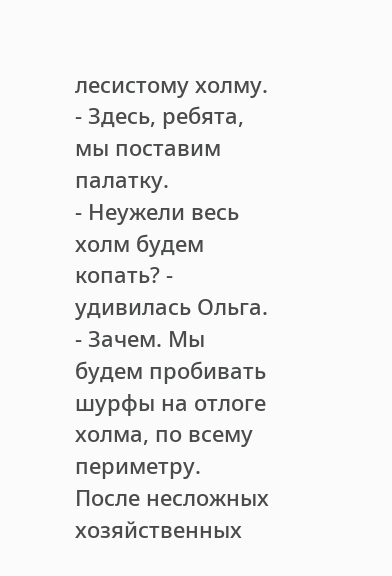лесистому холму.
- Здесь, ребята, мы поставим палатку.
- Неужели весь холм будем копать? - удивилась Ольга.
- Зачем. Мы будем пробивать шурфы на отлоге холма, по всему периметру.
После несложных хозяйственных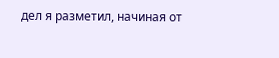дел я разметил, начиная от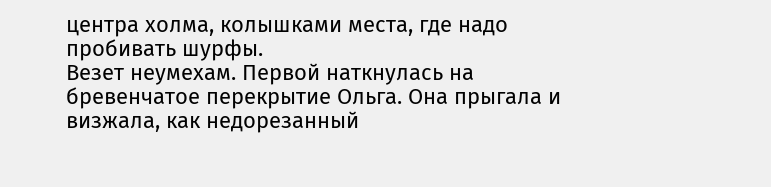центра холма, колышками места, где надо пробивать шурфы.
Везет неумехам. Первой наткнулась на бревенчатое перекрытие Ольга. Она прыгала и визжала, как недорезанный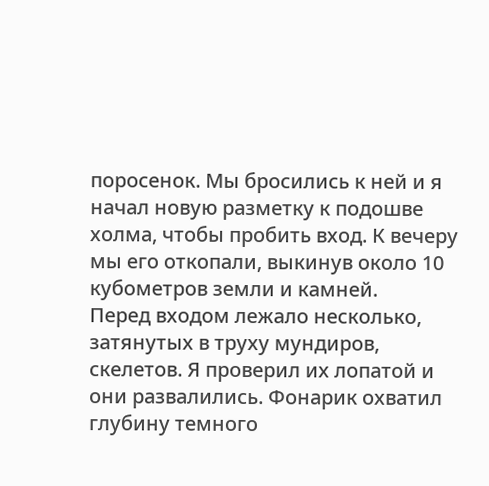поросенок. Мы бросились к ней и я начал новую разметку к подошве холма, чтобы пробить вход. К вечеру мы его откопали, выкинув около 10 кубометров земли и камней.
Перед входом лежало несколько, затянутых в труху мундиров, скелетов. Я проверил их лопатой и они развалились. Фонарик охватил глубину темного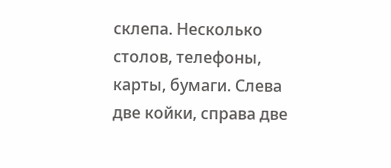склепа. Несколько столов, телефоны, карты, бумаги. Слева две койки, справа две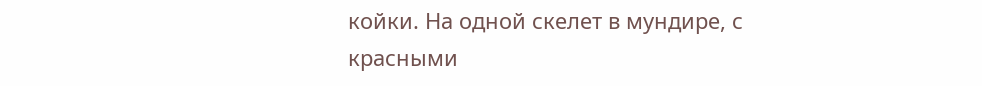койки. На одной скелет в мундире, с красными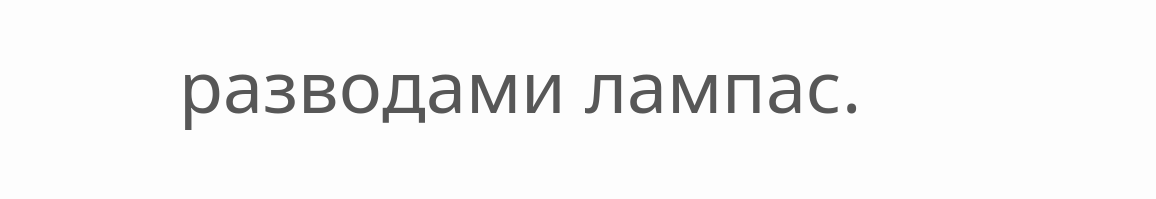разводами лампас.